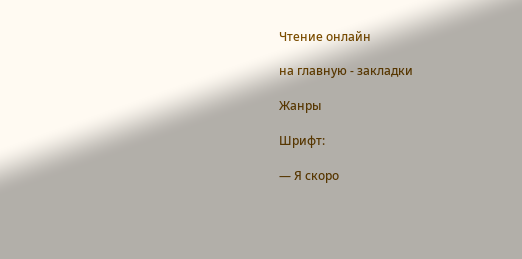Чтение онлайн

на главную - закладки

Жанры

Шрифт:

— Я скоро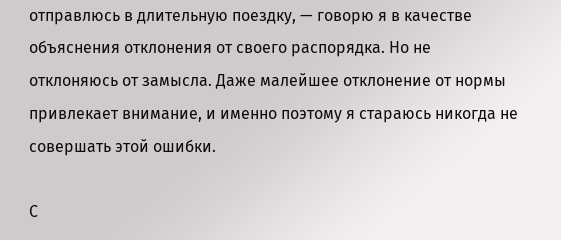отправлюсь в длительную поездку, — говорю я в качестве объяснения отклонения от своего распорядка. Но не отклоняюсь от замысла. Даже малейшее отклонение от нормы привлекает внимание, и именно поэтому я стараюсь никогда не совершать этой ошибки.

С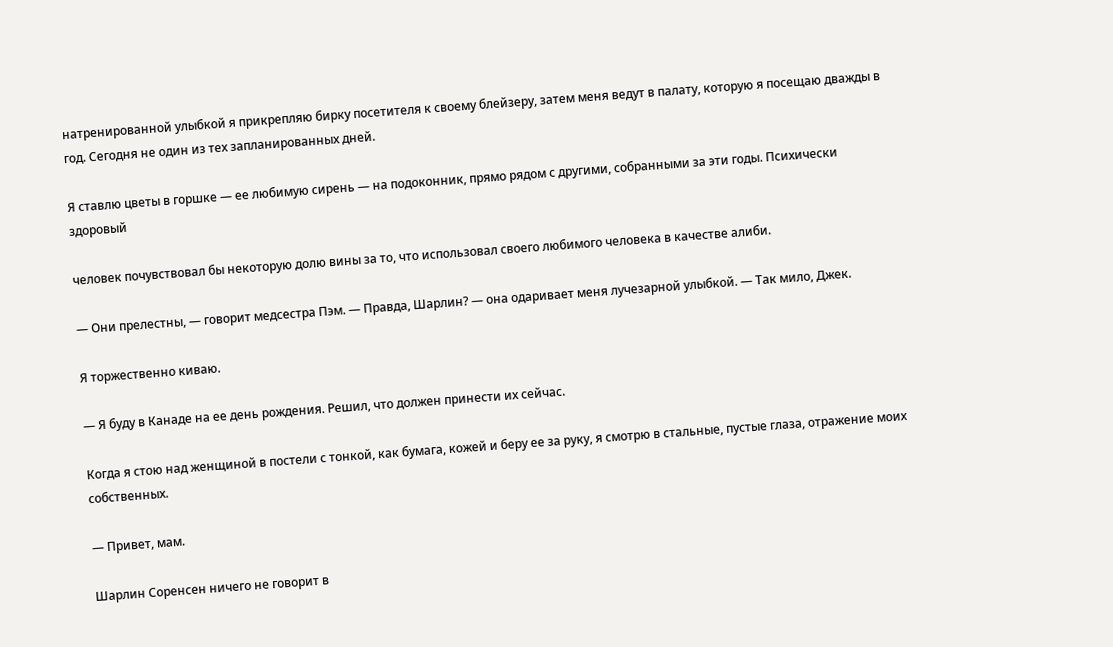натренированной улыбкой я прикрепляю бирку посетителя к своему блейзеру, затем меня ведут в палату, которую я посещаю дважды в год. Сегодня не один из тех запланированных дней.

Я ставлю цветы в горшке — ее любимую сирень — на подоконник, прямо рядом с другими, собранными за эти годы. Психически здоровый

человек почувствовал бы некоторую долю вины за то, что использовал своего любимого человека в качестве алиби.

— Они прелестны, — говорит медсестра Пэм. — Правда, Шарлин? — она одаривает меня лучезарной улыбкой. — Так мило, Джек.

Я торжественно киваю.

— Я буду в Канаде на ее день рождения. Решил, что должен принести их сейчас.

Когда я стою над женщиной в постели с тонкой, как бумага, кожей и беру ее за руку, я смотрю в стальные, пустые глаза, отражение моих собственных.

— Привет, мам.

Шарлин Соренсен ничего не говорит в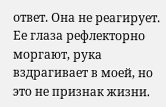ответ. Она не реагирует. Ее глаза рефлекторно моргают, рука вздрагивает в моей, но это не признак жизни.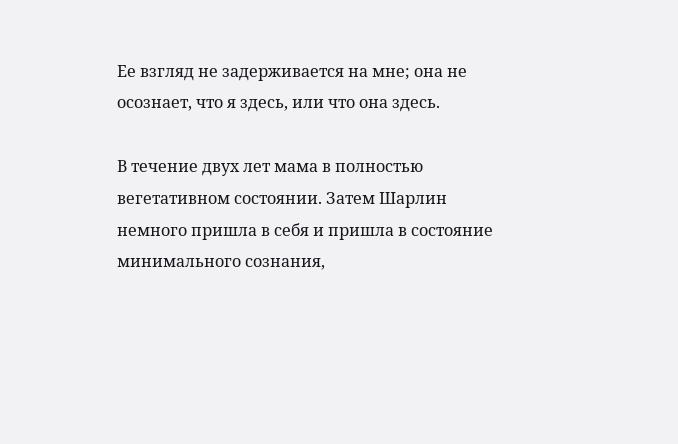Ее взгляд не задерживается на мне; она не осознает, что я здесь, или что она здесь.

В течение двух лет мама в полностью вегетативном состоянии. Затем Шарлин немного пришла в себя и пришла в состояние минимального сознания,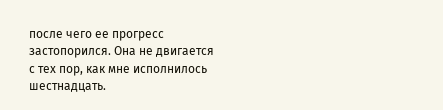после чего ее прогресс застопорился. Она не двигается с тех пор, как мне исполнилось шестнадцать.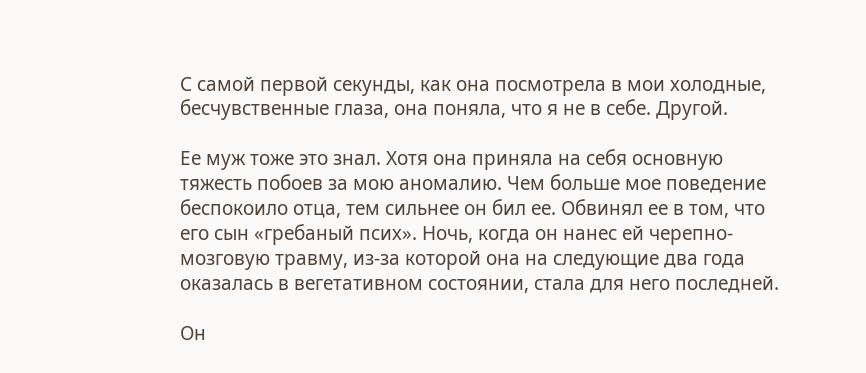С самой первой секунды, как она посмотрела в мои холодные, бесчувственные глаза, она поняла, что я не в себе. Другой.

Ее муж тоже это знал. Хотя она приняла на себя основную тяжесть побоев за мою аномалию. Чем больше мое поведение беспокоило отца, тем сильнее он бил ее. Обвинял ее в том, что его сын «гребаный псих». Ночь, когда он нанес ей черепно-мозговую травму, из-за которой она на следующие два года оказалась в вегетативном состоянии, стала для него последней.

Он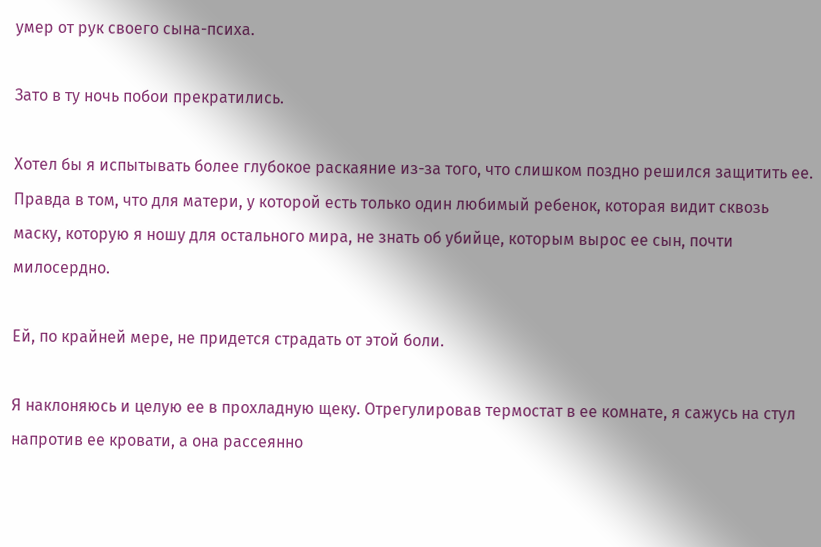умер от рук своего сына-психа.

Зато в ту ночь побои прекратились.

Хотел бы я испытывать более глубокое раскаяние из-за того, что слишком поздно решился защитить ее. Правда в том, что для матери, у которой есть только один любимый ребенок, которая видит сквозь маску, которую я ношу для остального мира, не знать об убийце, которым вырос ее сын, почти милосердно.

Ей, по крайней мере, не придется страдать от этой боли.

Я наклоняюсь и целую ее в прохладную щеку. Отрегулировав термостат в ее комнате, я сажусь на стул напротив ее кровати, а она рассеянно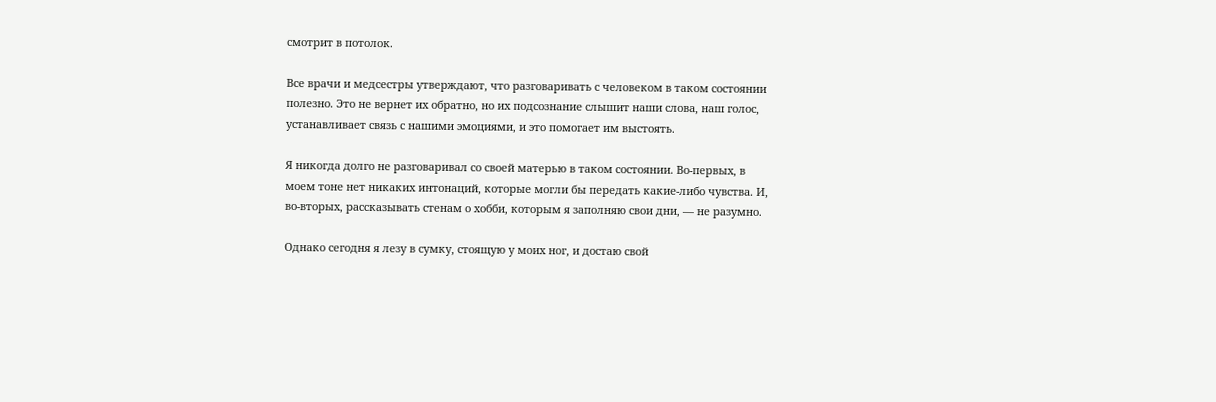смотрит в потолок.

Все врачи и медсестры утверждают, что разговаривать с человеком в таком состоянии полезно. Это не вернет их обратно, но их подсознание слышит наши слова, наш голос, устанавливает связь с нашими эмоциями, и это помогает им выстоять.

Я никогда долго не разговаривал со своей матерью в таком состоянии. Во-первых, в моем тоне нет никаких интонаций, которые могли бы передать какие-либо чувства. И, во-вторых, рассказывать стенам о хобби, которым я заполняю свои дни, — не разумно.

Однако сегодня я лезу в сумку, стоящую у моих ног, и достаю свой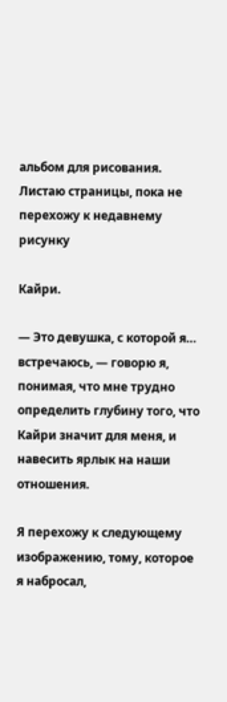альбом для рисования. Листаю страницы, пока не перехожу к недавнему рисунку

Кайри.

— Это девушка, с которой я… встречаюсь, — говорю я, понимая, что мне трудно определить глубину того, что Кайри значит для меня, и навесить ярлык на наши отношения.

Я перехожу к следующему изображению, тому, которое я набросал,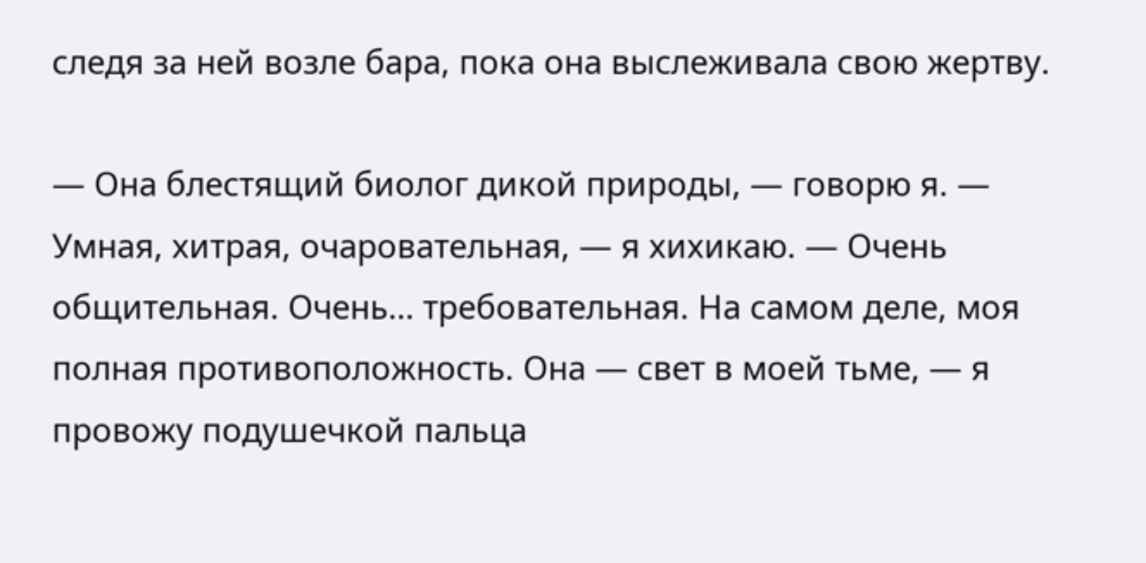следя за ней возле бара, пока она выслеживала свою жертву.

— Она блестящий биолог дикой природы, — говорю я. — Умная, хитрая, очаровательная, — я хихикаю. — Очень общительная. Очень… требовательная. На самом деле, моя полная противоположность. Она — свет в моей тьме, — я провожу подушечкой пальца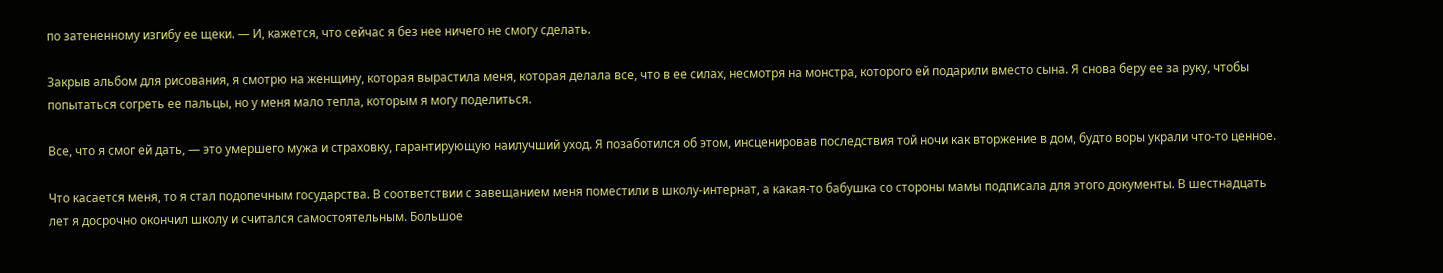по затененному изгибу ее щеки. — И, кажется, что сейчас я без нее ничего не смогу сделать.

Закрыв альбом для рисования, я смотрю на женщину, которая вырастила меня, которая делала все, что в ее силах, несмотря на монстра, которого ей подарили вместо сына. Я снова беру ее за руку, чтобы попытаться согреть ее пальцы, но у меня мало тепла, которым я могу поделиться.

Все, что я смог ей дать, — это умершего мужа и страховку, гарантирующую наилучший уход. Я позаботился об этом, инсценировав последствия той ночи как вторжение в дом, будто воры украли что-то ценное.

Что касается меня, то я стал подопечным государства. В соответствии с завещанием меня поместили в школу-интернат, а какая-то бабушка со стороны мамы подписала для этого документы. В шестнадцать лет я досрочно окончил школу и считался самостоятельным. Большое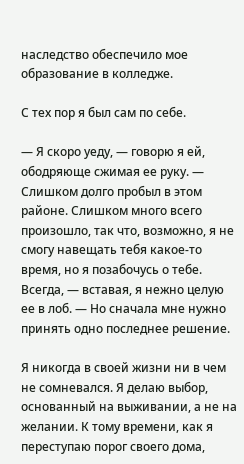наследство обеспечило мое образование в колледже.

С тех пор я был сам по себе.

— Я скоро уеду, — говорю я ей, ободряюще сжимая ее руку. — Слишком долго пробыл в этом районе. Слишком много всего произошло, так что, возможно, я не смогу навещать тебя какое-то время, но я позабочусь о тебе. Всегда, — вставая, я нежно целую ее в лоб. — Но сначала мне нужно принять одно последнее решение.

Я никогда в своей жизни ни в чем не сомневался. Я делаю выбор, основанный на выживании, а не на желании. К тому времени, как я переступаю порог своего дома,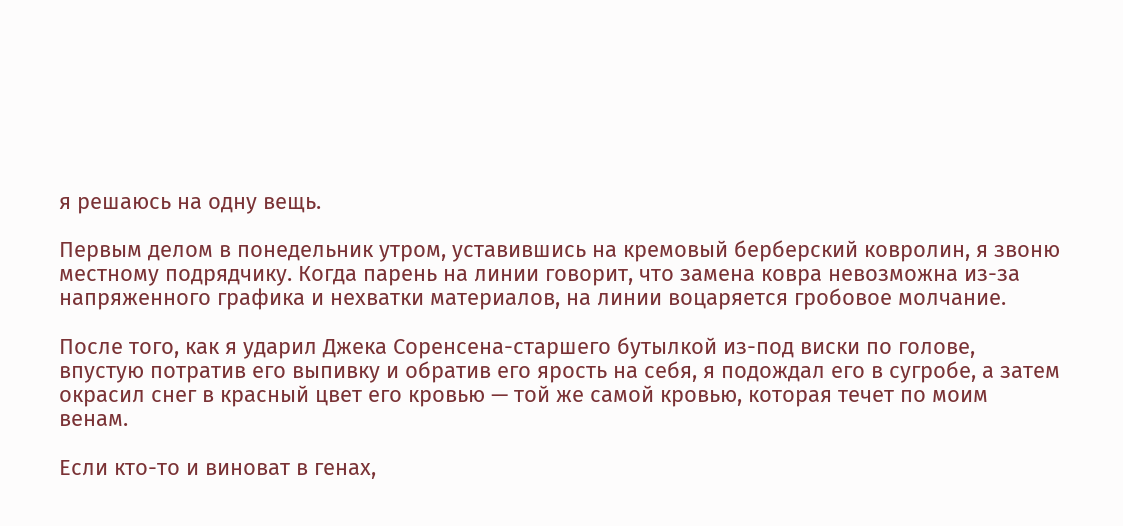я решаюсь на одну вещь.

Первым делом в понедельник утром, уставившись на кремовый берберский ковролин, я звоню местному подрядчику. Когда парень на линии говорит, что замена ковра невозможна из-за напряженного графика и нехватки материалов, на линии воцаряется гробовое молчание.

После того, как я ударил Джека Соренсена-старшего бутылкой из-под виски по голове, впустую потратив его выпивку и обратив его ярость на себя, я подождал его в сугробе, а затем окрасил снег в красный цвет его кровью — той же самой кровью, которая течет по моим венам.

Если кто-то и виноват в генах,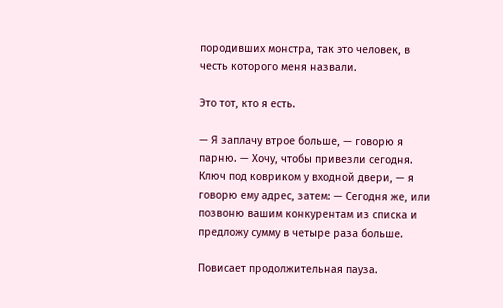породивших монстра, так это человек, в честь которого меня назвали.

Это тот, кто я есть.

— Я заплачу втрое больше, — говорю я парню. — Хочу, чтобы привезли сегодня. Ключ под ковриком у входной двери, — я говорю ему адрес, затем: — Сегодня же, или позвоню вашим конкурентам из списка и предложу сумму в четыре раза больше.

Повисает продолжительная пауза.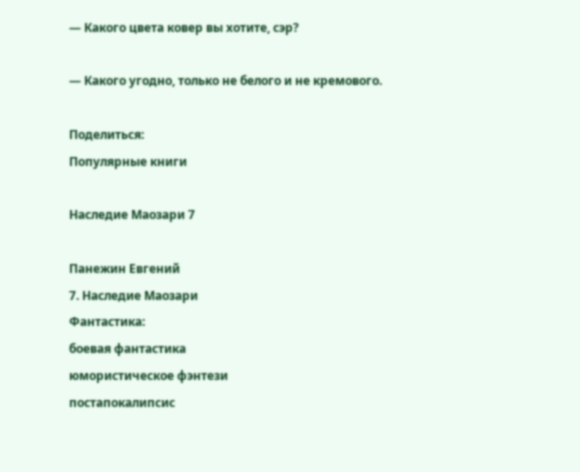— Какого цвета ковер вы хотите, сэр?

— Какого угодно, только не белого и не кремового.

Поделиться:
Популярные книги

Наследие Маозари 7

Панежин Евгений
7. Наследие Маозари
Фантастика:
боевая фантастика
юмористическое фэнтези
постапокалипсис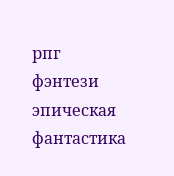рпг
фэнтези
эпическая фантастика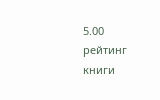5.00
рейтинг книги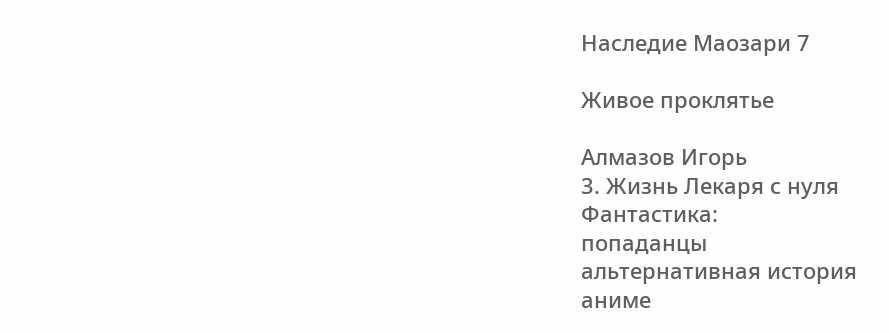Наследие Маозари 7

Живое проклятье

Алмазов Игорь
3. Жизнь Лекаря с нуля
Фантастика:
попаданцы
альтернативная история
аниме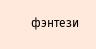фэнтези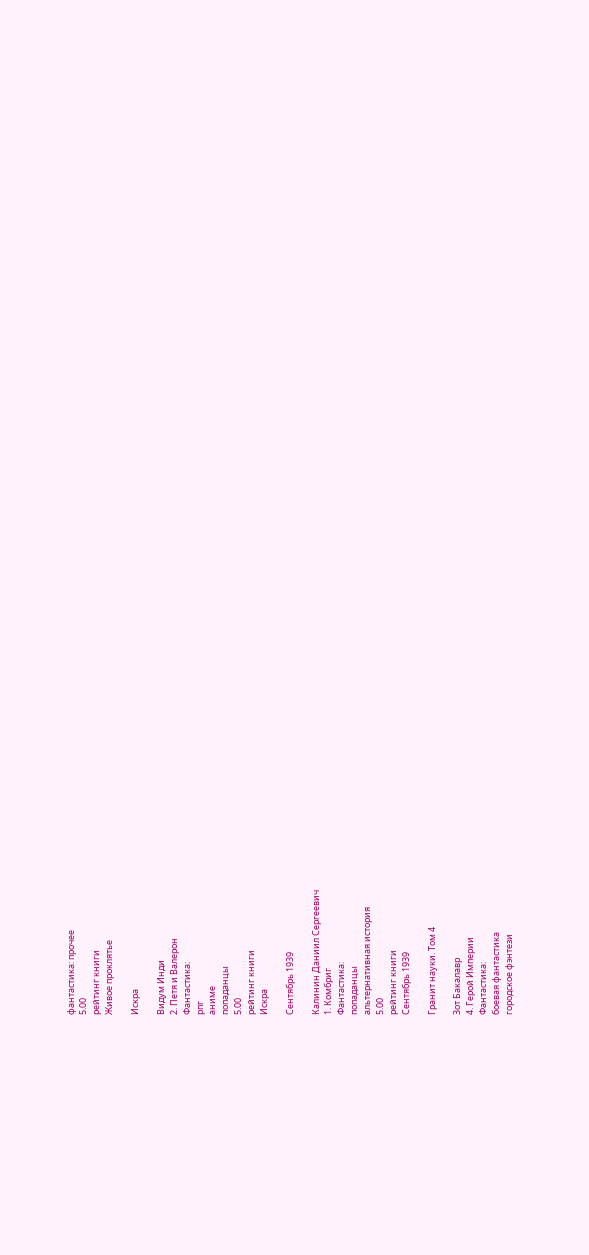фантастика: прочее
5.00
рейтинг книги
Живое проклятье

Искра

Видум Инди
2. Петя и Валерон
Фантастика:
рпг
аниме
попаданцы
5.00
рейтинг книги
Искра

Сентябрь 1939

Калинин Даниил Сергеевич
1. Комбриг
Фантастика:
попаданцы
альтернативная история
5.00
рейтинг книги
Сентябрь 1939

Гранит науки. Том 4

Зот Бакалавр
4. Герой Империи
Фантастика:
боевая фантастика
городское фэнтези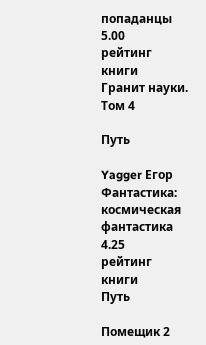попаданцы
5.00
рейтинг книги
Гранит науки. Том 4

Путь

Yagger Егор
Фантастика:
космическая фантастика
4.25
рейтинг книги
Путь

Помещик 2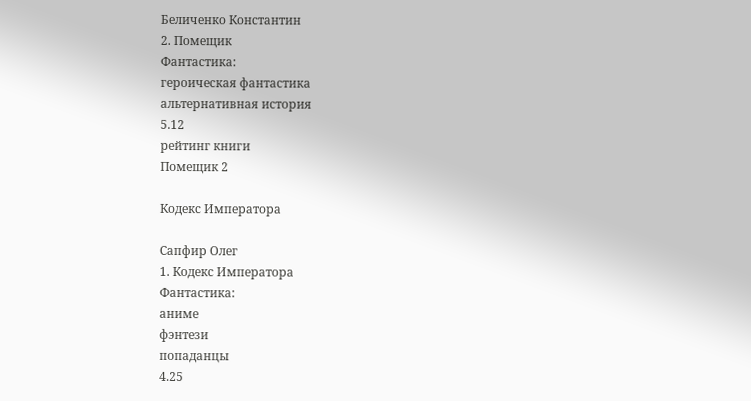Беличенко Константин
2. Помещик
Фантастика:
героическая фантастика
альтернативная история
5.12
рейтинг книги
Помещик 2

Кодекс Императора

Сапфир Олег
1. Кодекс Императора
Фантастика:
аниме
фэнтези
попаданцы
4.25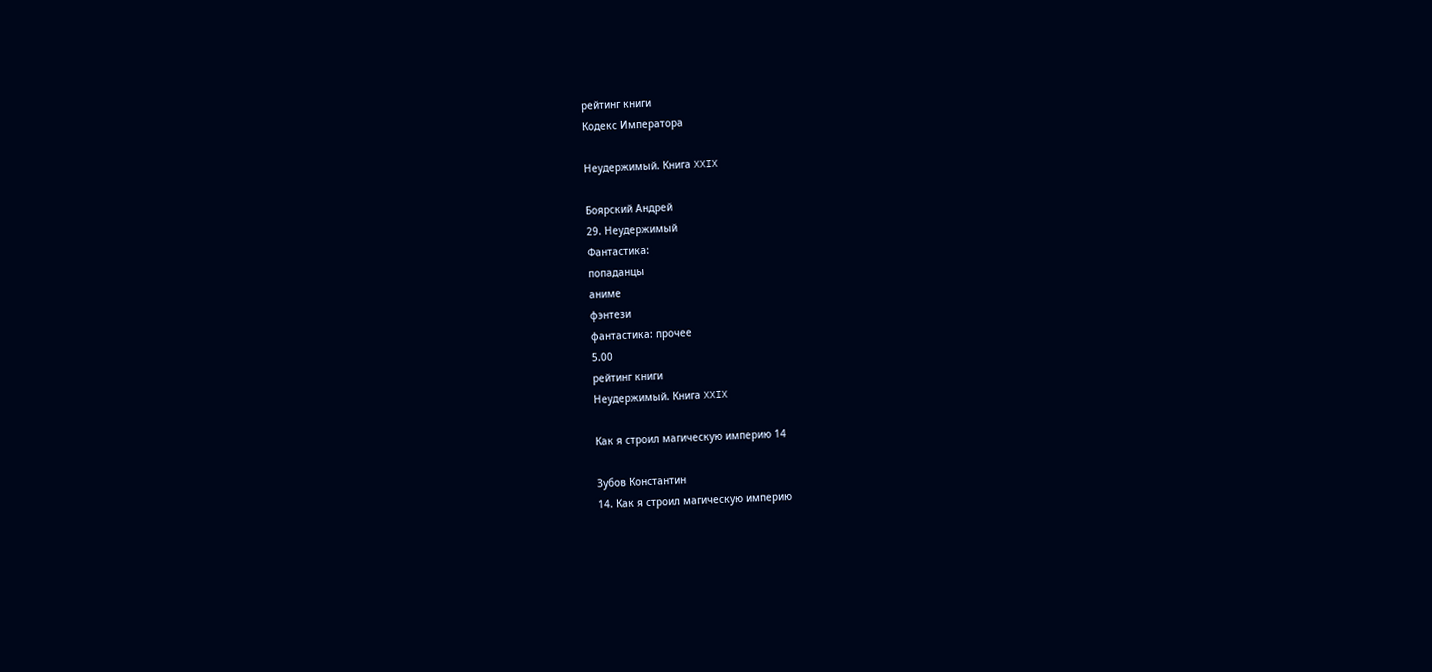рейтинг книги
Кодекс Императора

Неудержимый. Книга XXIX

Боярский Андрей
29. Неудержимый
Фантастика:
попаданцы
аниме
фэнтези
фантастика: прочее
5.00
рейтинг книги
Неудержимый. Книга XXIX

Как я строил магическую империю 14

Зубов Константин
14. Как я строил магическую империю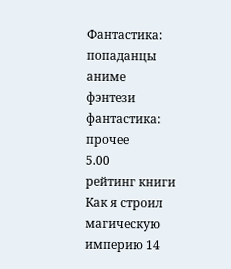Фантастика:
попаданцы
аниме
фэнтези
фантастика: прочее
5.00
рейтинг книги
Как я строил магическую империю 14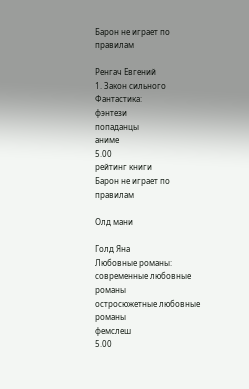Барон не играет по правилам

Ренгач Евгений
1. Закон сильного
Фантастика:
фэнтези
попаданцы
аниме
5.00
рейтинг книги
Барон не играет по правилам

Олд мани

Голд Яна
Любовные романы:
современные любовные романы
остросюжетные любовные романы
фемслеш
5.00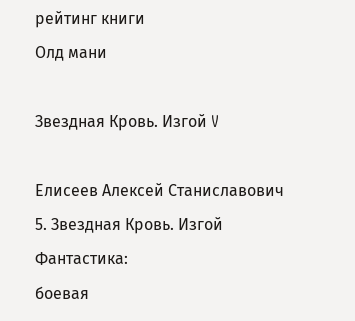рейтинг книги
Олд мани

Звездная Кровь. Изгой V

Елисеев Алексей Станиславович
5. Звездная Кровь. Изгой
Фантастика:
боевая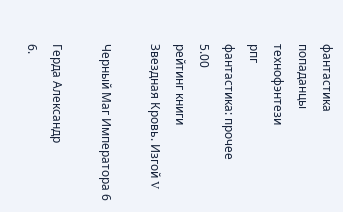фантастика
попаданцы
технофэнтези
рпг
фантастика: прочее
5.00
рейтинг книги
Звездная Кровь. Изгой V

Черный Маг Императора 6

Герда Александр
6.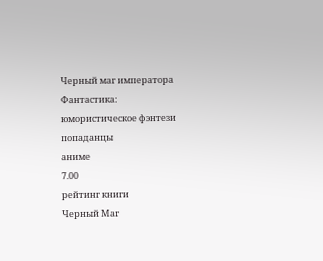Черный маг императора
Фантастика:
юмористическое фэнтези
попаданцы
аниме
7.00
рейтинг книги
Черный Маг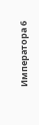Императора 6